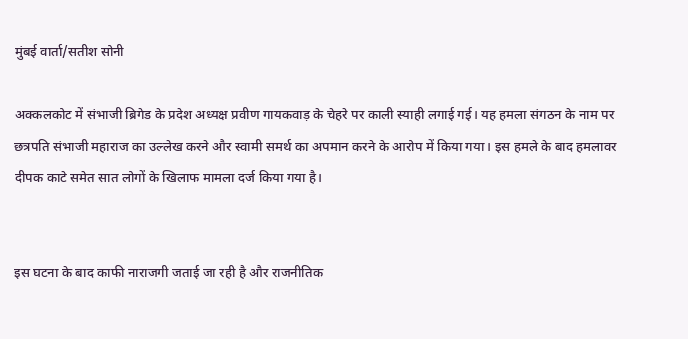मुंबई वार्ता/सतीश सोनी

अक्कलकोट में संभाजी ब्रिगेड के प्रदेश अध्यक्ष प्रवीण गायकवाड़ के चेहरे पर काली स्याही लगाई गई। यह हमला संगठन के नाम पर छत्रपति संभाजी महाराज का उल्लेख करने और स्वामी समर्थ का अपमान करने के आरोप में किया गया। इस हमले के बाद हमलावर दीपक काटे समेत सात लोगों के खिलाफ मामला दर्ज किया गया है।


इस घटना के बाद काफी नाराजगी जताई जा रही है और राजनीतिक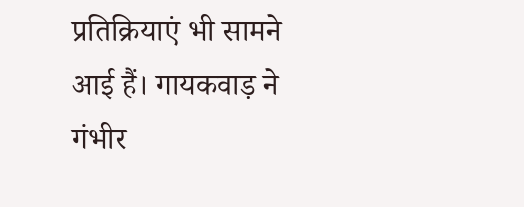प्रतिक्रियाएं भी सामने आई हैं। गायकवाड़ ने गंभीर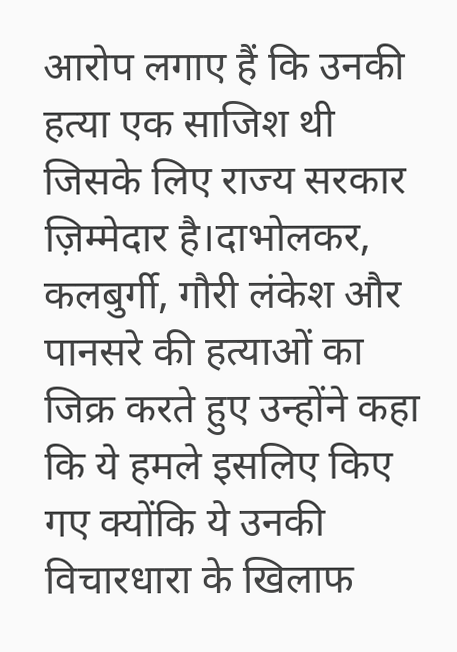आरोप लगाए हैं कि उनकी हत्या एक साजिश थी जिसके लिए राज्य सरकार ज़िम्मेदार है।दाभोलकर, कलबुर्गी, गौरी लंकेश और पानसरे की हत्याओं का जिक्र करते हुए उन्होंने कहा कि ये हमले इसलिए किए गए क्योंकि ये उनकी विचारधारा के खिलाफ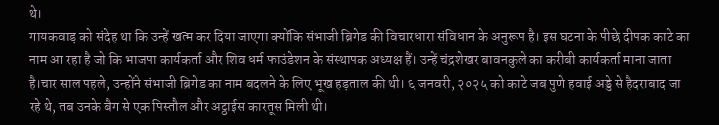थे।
गायकवाड़ को संदेह था कि उन्हें खत्म कर दिया जाएगा क्योंकि संभाजी ब्रिगेड की विचारधारा संविधान के अनुरूप है। इस घटना के पीछे दीपक काटे का नाम आ रहा है जो कि भाजपा कार्यकर्ता और शिव धर्म फाउंडेशन के संस्थापक अध्यक्ष हैं। उन्हें चंद्रशेखर बावनकुले का करीबी कार्यकर्ता माना जाता है।चार साल पहले, उन्होंने संभाजी ब्रिगेड का नाम बदलने के लिए भूख हड़ताल की थी। ६ जनवरी, २०२५ को काटे जब पुणे हवाई अड्डे से हैदराबाद जा रहे थे, तब उनके बैग से एक पिस्तौल और अट्ठाईस कारतूस मिली थी।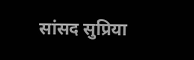सांसद सुप्रिया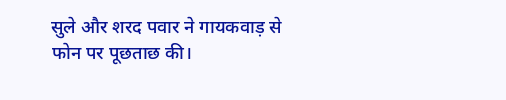सुले और शरद पवार ने गायकवाड़ से फोन पर पूछताछ की।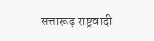सत्तारूढ़ राष्ट्रवादी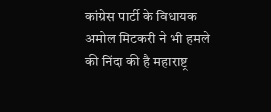कांग्रेस पार्टी के विधायक अमोल मिटकरी ने भी हमले की निंदा की है महाराष्ट्र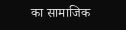का सामाजिक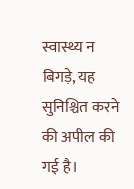स्वास्थ्य न बिगड़े, यह सुनिश्चित करने की अपील की गई है।